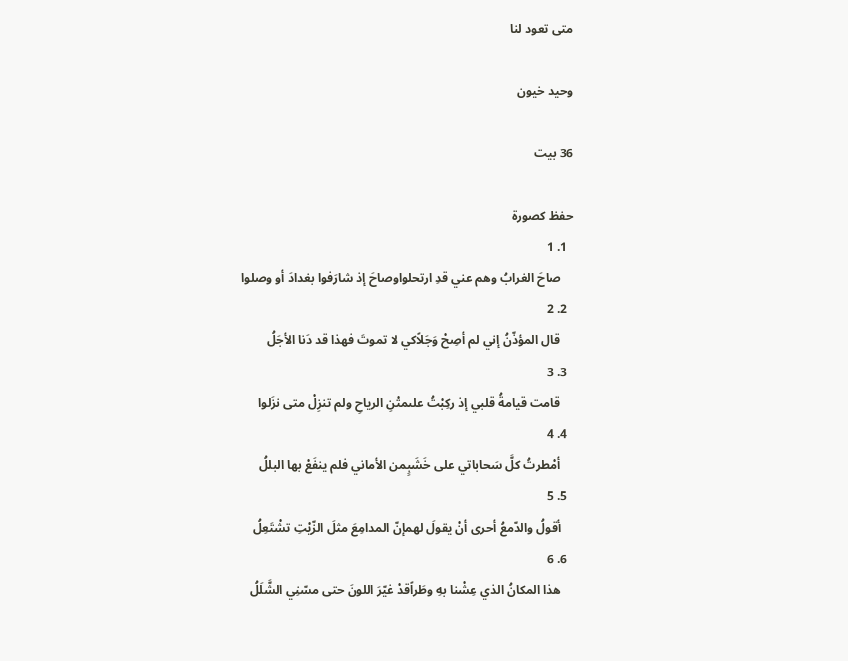متى تعود لنا

وحيد خيون

36 بيت

حفظ كصورة
  1. 1
    صاحَ الغرابُ وهم عني قدِ ارتحلواوصاحَ إذ شارَفوا بغدادَ أو وصلوا
  2. 2
    قال المؤذّنُ إني لم أصِحْ وَجَلاًكي لا تموتَ فهذا قد دَنا الأجَلُ
  3. 3
    قامت قيامةُ قلبي إذ ركِبْتُ علىمتْنِ الرياحِ ولم تنزِلْ متى نزَلوا
  4. 4
    أمْطرتُ كلَّ سَحاباتي على خَشَبٍمن الأماني فلم ينفَعْ بها البللُ
  5. 5
    أقولُ والدّمعُ أحرى أنْ يقولَ لهمإنّ المدامِعَ مثلَ الزّيْتِ تشْتَعِلُ
  6. 6
    هذا المكانُ الذي عِشْنا بهِ وطَراًقدْ غيّرَ اللونَ حتى مسّنِي الشَّلَلُ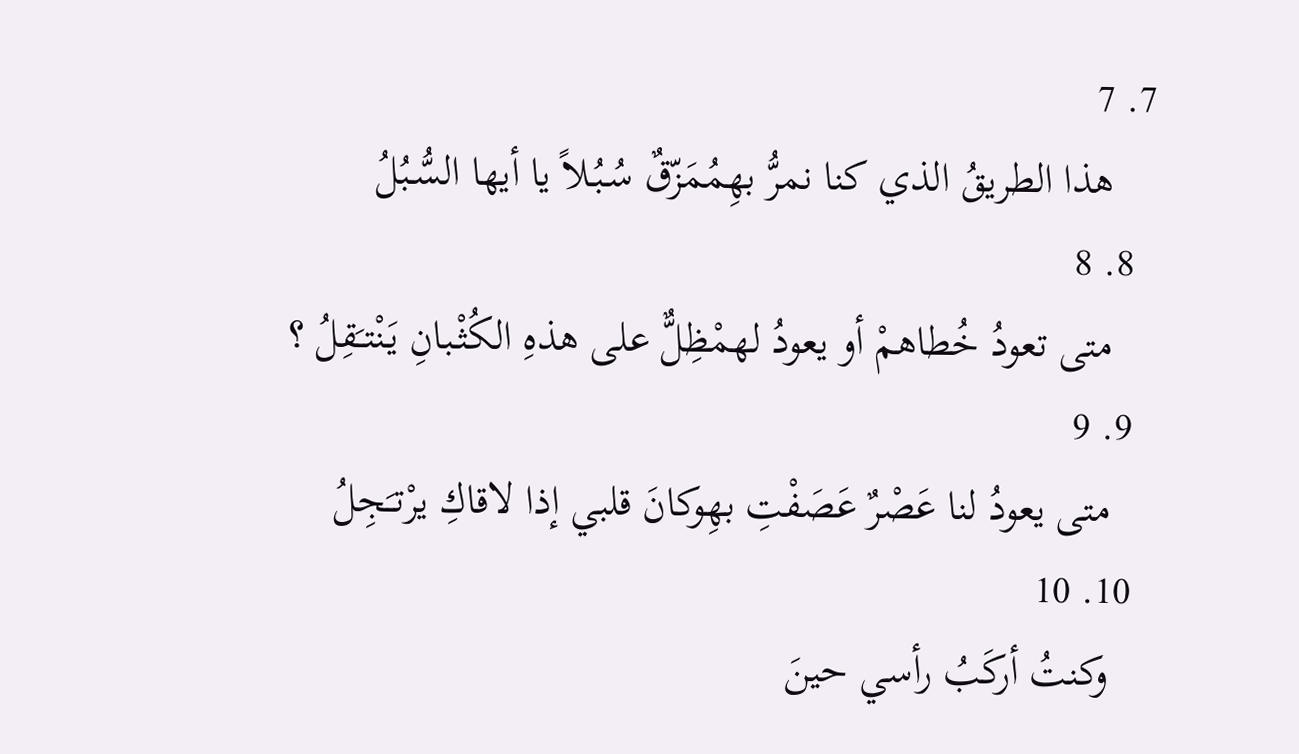7. 7
    هذا الطريقُ الذي كنا نمرُّ بهِمُمَزّقٌ سُـبُـلاً يا أيها السُّـبُلُ
  8. 8
    متى تعودُ خُطاهمْ أو يعودُ لهمْظِلٌّ على هذهِ الكُثْـبانِ يَنْتـَقِلُ ؟
  9. 9
    متى يعودُ لنا عَصْرٌ عَصَفْتِ بهِوكانَ قلبي إذا لاقاكِ يرْتـَجِلُ
  10. 10
    وكنتُ أركَبُ رأسي حينَ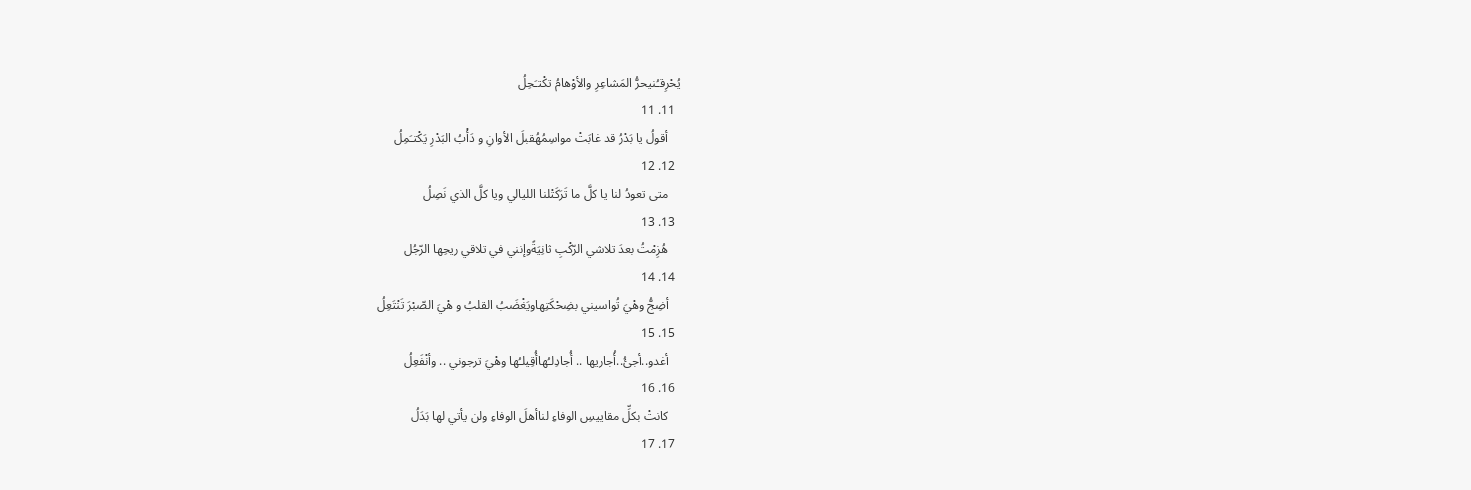يُحْرِقـُنيحرُّ المَشاعِرِ والأوْهامُ تكْتـَحِلُ
  11. 11
    أقولُ يا بَدْرُ قد غابَتْ مواسِمُهُقبلَ الأوانِ و دَأْبُ البَدْرِ يَكْتـَمِلُ
  12. 12
    متى تعودُ لنا يا كلَّ ما تَرَكَتْلنا الليالي ويا كلَّ الذي نَصِلُ
  13. 13
    هُزِمْتُ بعدَ تلاشي الرّكْبِ ثانِيَةًوإنني في تلاقي ريحِها الرّجُل
  14. 14
    أضِجُّ وهْيَ تُواسيني بضِحْكَتِهاويَغْضَبُ القلبُ و هْيَ الصّبْرَ تَنْتَعِلُ
  15. 15
    أغدو..أجئُ..أُجاريها .. أُجادِلـُهاأُقِيلـُها وهْيَ ترجوني .. وأنْفَعِلُ
  16. 16
    كانتْ بكلِّ مقاييسِ الوفاءِ لناأهلَ الوفاءِ ولن يأتي لها بَدَلُ
  17. 17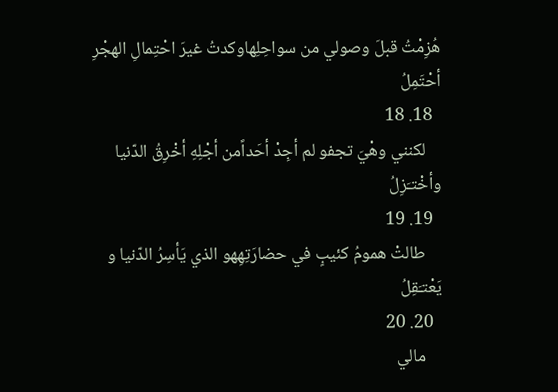هُزِمْتُ قبلَ وصولي من سواحِلِهاوكدتُ غيرَ احْتِمالِ الهجْرِ أحْتَمِلُ
  18. 18
    لكنني وهْيَ تجفو لم أجِدْ أحَداًمن أجْلِهِ أخْرِقُ الدّنيا وأخْتـَزِلُ
  19. 19
    طالتْ همومُ كئيبٍ في حضارَتِهِهو الذي يَأسِرُ الدّنيا و يَعْتـَقِلُ
  20. 20
    مالي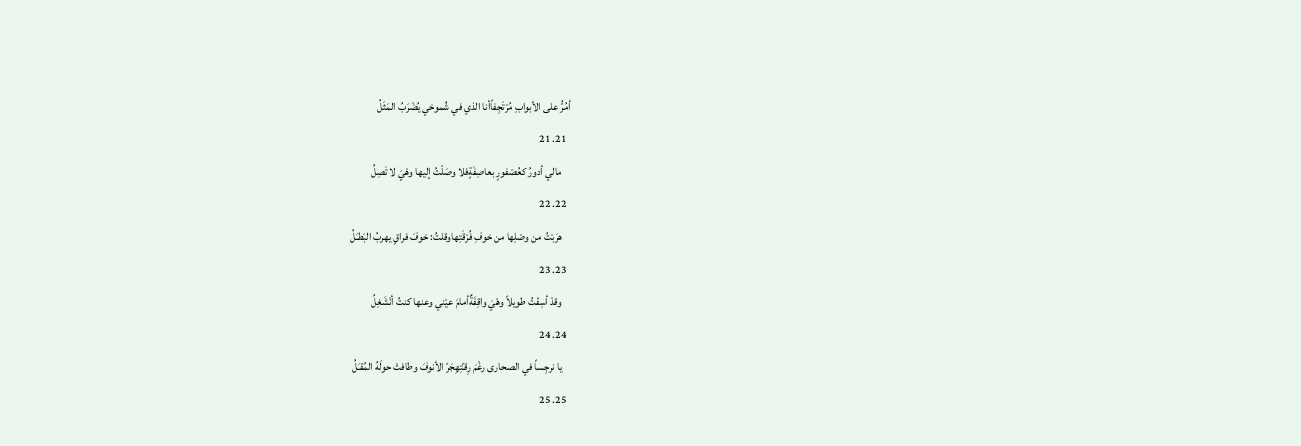أمُرُّ على الأبوابِ مُرْتَجِفاًأنا الذي في شُموخي يُضْرَبُ المَثَلُ
  21. 21
    مالي أدورُ كعُصْفورٍ بعاصِفَةٍفلا وصَلْتُ إليها وهْيَ لا تَصِلُ
  22. 22
    هرَبْتُ من وصْلِها من خوفِ فُرْقَتِهاوقلتُ: خوفَ فراقٍ يهربُ البَطـَلُ
  23. 23
    وقدْ أسِفْتُ طويلاً وهْيَ واقِفَةٌأمامَ عيْني وعنها كنتُ أنْشَغِلُ
  24. 24
    يا نرجِساً في الصحارى رغْمَ رِقـّتِهِجَرّ الأنوفَ وطافتْ حولَهُ المُقـَلُ
  25. 25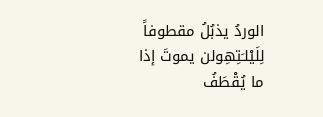الوردُ يذبُلُ مقطوفاً لِلَيْلـَتِهِولن يموتَ إذا ما يُقْطَفُ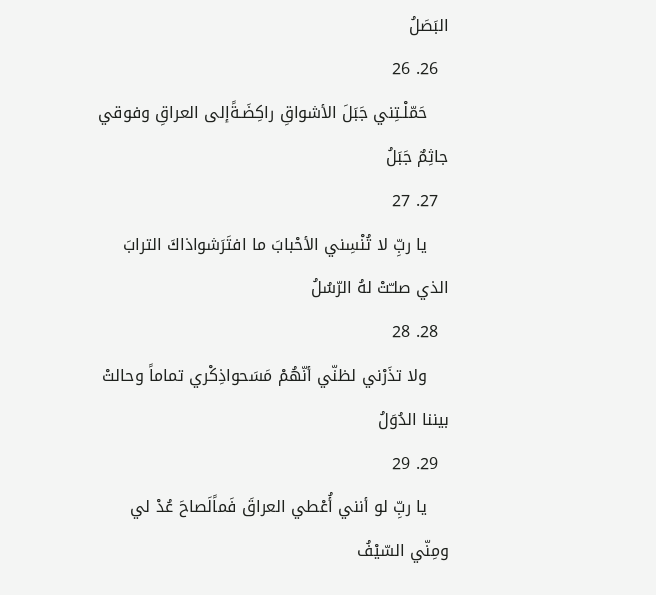البَصَلُ
  26. 26
    حَمّلْـتِني جَبَلَ الأشواقِ راكِضَـةًإلى العراقِ وفوقي جاثِمٌ جَبَلُ
  27. 27
    يا ربِّ لا تُنْسِني الأحْبابَ ما افتَرَشواذاكَ الترابَ الذي صلـّتْ لهُ الرّسُلُ
  28. 28
    ولا تذَرْني لظنّي أنّهُمْ مَسَحواذِكْري تماماً وحالتْ بيننا الدُوَلُ
  29. 29
    يا ربِّ لو أنني أُعْطي العراقَ فَماًلَصاحَ عُدْ لي ومِنّي السّيْفُ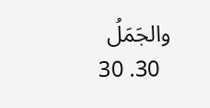والجَمَلُ
  30. 30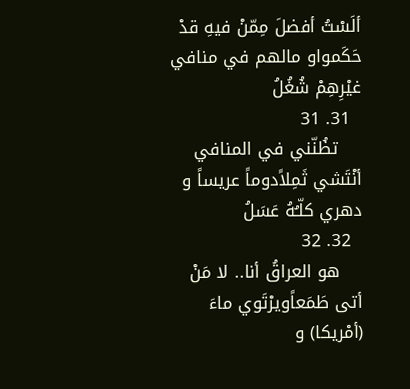ألَسْتُ أفضلَ مِمّنْ فيهِ قدْ حَكَمواو مالهم في منافي غيْرِهِمْ شُغُلُ
  31. 31
    تظُنّني في المنافي أنْتَشي ثَمِلاًدوماً عريساً و دهري كلّـُهُ عَسَلُ
  32. 32
    هو العراقُ أنا.. لا مَنْ أتى طَمَعاًويرْتَوي ماءَ (أمْريكا) و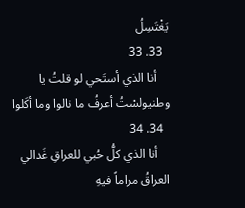يَغْتَسِلُ
  33. 33
    أنا الذي أستَحي لو قلتُ يا وطنيولسْتُ أعرفُ ما نالوا وما أكَلوا
  34. 34
    أنا الذي كلُّ حُبي للعراقِ غَدالي العراقُ مراماً فيهِ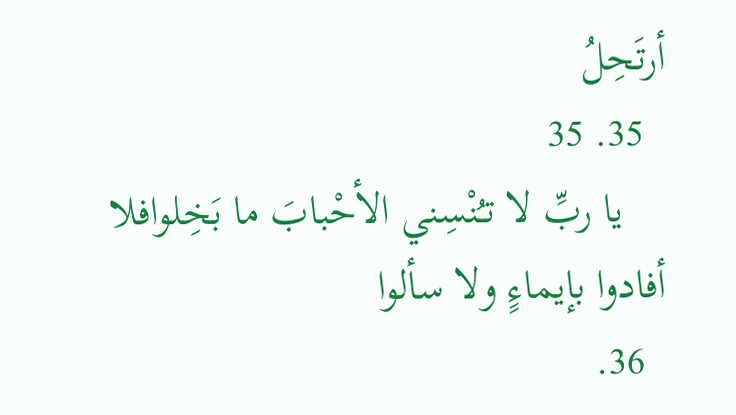أرتَحِلُ
  35. 35
    يا ربِّ لا تـُنْسِني الأحْبابَ ما بَخِلوافلا أفادوا بإيماءٍ ولا سألوا
  36.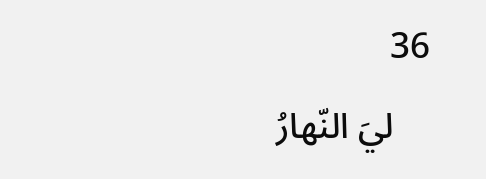36
    ليَ النّهارُ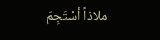ملاذاً أسْتَجِمّ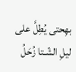بهِحتى يُطِلَّ على ليلِ الشّـتا زُحَلُ